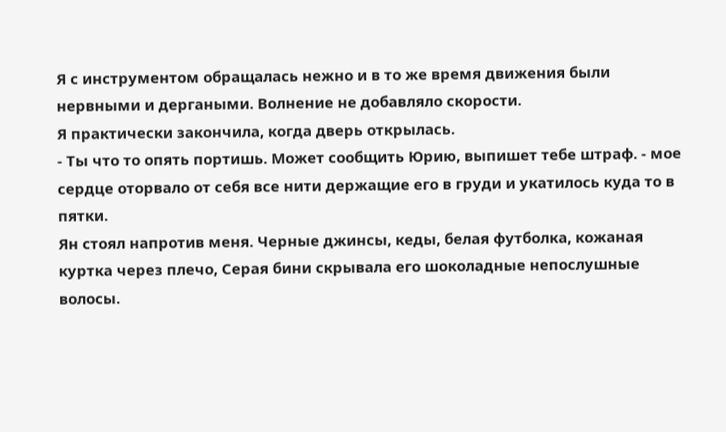Я с инструментом обращалась нежно и в то же время движения были нервными и дергаными. Волнение не добавляло скорости.
Я практически закончила, когда дверь открылась.
- Ты что то опять портишь. Может сообщить Юрию, выпишет тебе штраф. - мое сердце оторвало от себя все нити держащие его в груди и укатилось куда то в пятки.
Ян стоял напротив меня. Черные джинсы, кеды, белая футболка, кожаная куртка через плечо, Серая бини скрывала его шоколадные непослушные волосы.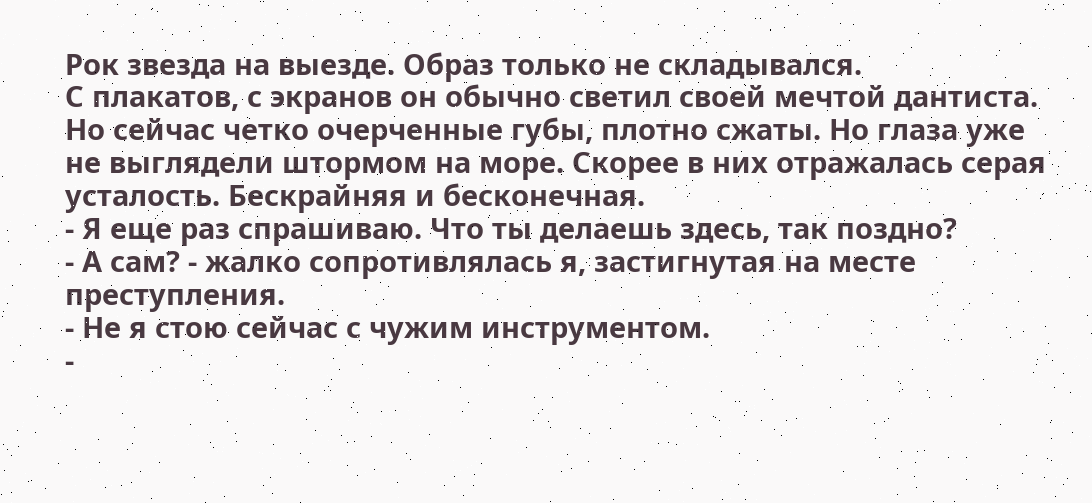Рок звезда на выезде. Образ только не складывался.
С плакатов, с экранов он обычно светил своей мечтой дантиста. Но сейчас четко очерченные губы, плотно сжаты. Но глаза уже не выглядели штормом на море. Скорее в них отражалась серая усталость. Бескрайняя и бесконечная.
- Я еще раз спрашиваю. Что ты делаешь здесь, так поздно?
- А сам? - жалко сопротивлялась я, застигнутая на месте преступления.
- Не я стою сейчас с чужим инструментом.
-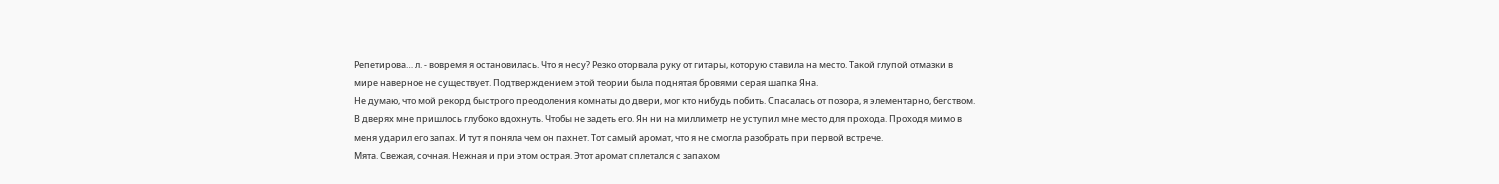Репетирова… л. - вовремя я остановилась. Что я несу? Резко оторвала руку от гитары, которую ставила на место. Такой глупой отмазки в мире наверное не существует. Подтверждением этой теории была поднятая бровями серая шапка Яна.
Не думаю, что мой рекорд быстрого преодоления комнаты до двери, мог кто нибудь побить. Спасалась от позора, я элементарно, бегством. В дверях мне пришлось глубоко вдохнуть. Чтобы не задеть его. Ян ни на миллиметр не уступил мне место для прохода. Проходя мимо в меня ударил его запах. И тут я поняла чем он пахнет. Тот самый аромат, что я не смогла разобрать при первой встрече.
Мята. Свежая, сочная. Нежная и при этом острая. Этот аромат сплетался с запахом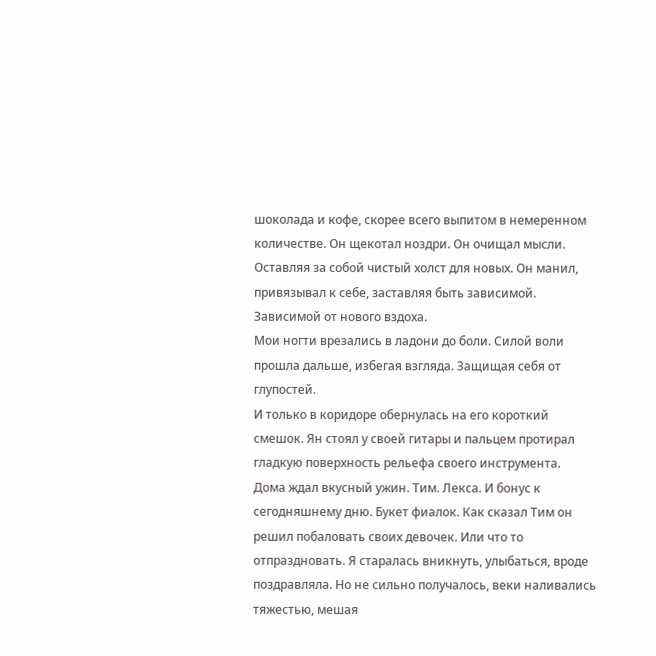шоколада и кофе, скорее всего выпитом в немеренном количестве. Он щекотал ноздри. Он очищал мысли. Оставляя за собой чистый холст для новых. Он манил, привязывал к себе, заставляя быть зависимой. Зависимой от нового вздоха.
Мои ногти врезались в ладони до боли. Силой воли прошла дальше, избегая взгляда. Защищая себя от глупостей.
И только в коридоре обернулась на его короткий смешок. Ян стоял у своей гитары и пальцем протирал гладкую поверхность рельефа своего инструмента.
Дома ждал вкусный ужин. Тим. Лекса. И бонус к сегодняшнему дню. Букет фиалок. Как сказал Тим он решил побаловать своих девочек. Или что то отпраздновать. Я старалась вникнуть, улыбаться, вроде поздравляла. Но не сильно получалось, веки наливались тяжестью, мешая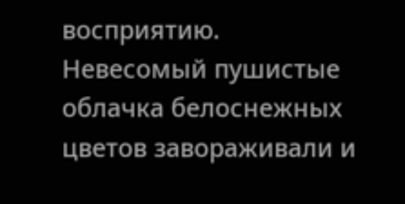восприятию.
Невесомый пушистые облачка белоснежных цветов завораживали и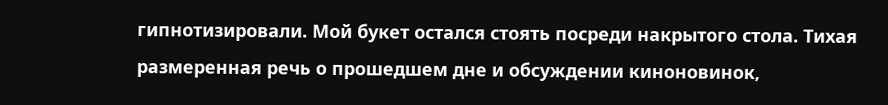гипнотизировали. Мой букет остался стоять посреди накрытого стола. Тихая размеренная речь о прошедшем дне и обсуждении киноновинок,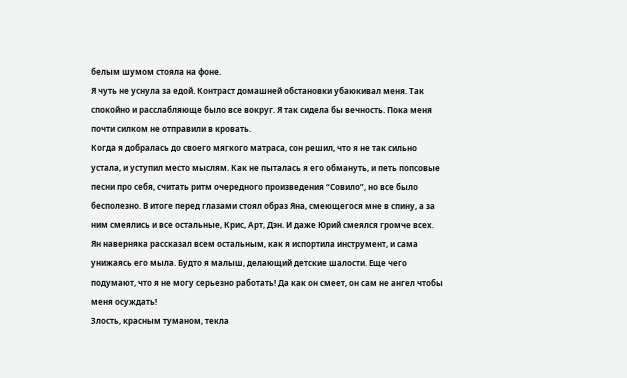белым шумом стояла на фоне.
Я чуть не уснула за едой. Контраст домашней обстановки убаюкивал меня. Так спокойно и расслабляюще было все вокруг. Я так сидела бы вечность. Пока меня почти силком не отправили в кровать.
Когда я добралась до своего мягкого матраса, сон решил, что я не так сильно устала, и уступил место мыслям. Как не пыталась я его обмануть, и петь попсовые песни про себя, считать ритм очередного произведения “Совило”, но все было бесполезно. В итоге перед глазами стоял образ Яна, смеющегося мне в спину, а за ним смеялись и все остальные, Крис, Арт, Дэн. И даже Юрий смеялся громче всех. Ян наверняка рассказал всем остальным, как я испортила инструмент, и сама унижаясь его мыла. Будто я малыш, делающий детские шалости. Еще чего подумают, что я не могу серьезно работать! Да как он смеет, он сам не ангел чтобы меня осуждать!
Злость, красным туманом, текла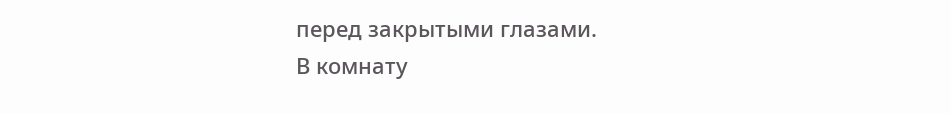перед закрытыми глазами.
В комнату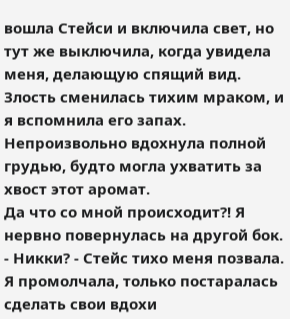вошла Стейси и включила свет, но тут же выключила, когда увидела меня, делающую спящий вид.
Злость сменилась тихим мраком, и я вспомнила его запах. Непроизвольно вдохнула полной грудью, будто могла ухватить за хвост этот аромат.
Да что со мной происходит?! Я нервно повернулась на другой бок.
- Никки? - Стейс тихо меня позвала. Я промолчала, только постаралась сделать свои вдохи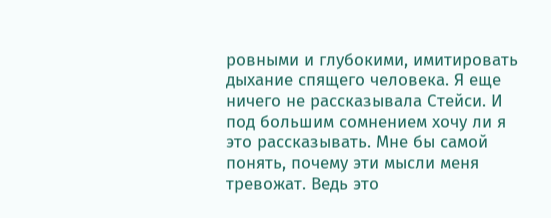ровными и глубокими, имитировать дыхание спящего человека. Я еще ничего не рассказывала Стейси. И под большим сомнением хочу ли я это рассказывать. Мне бы самой понять, почему эти мысли меня тревожат. Ведь это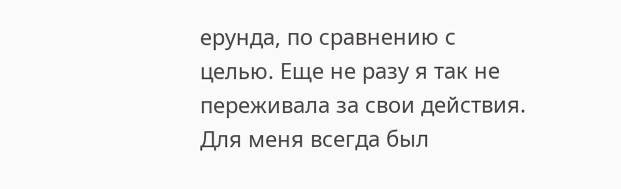ерунда, по сравнению с целью. Еще не разу я так не переживала за свои действия. Для меня всегда был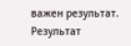важен результат. Результат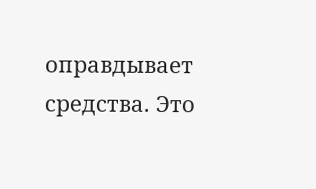оправдывает средства. Это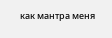как мантра меня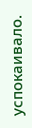успокаивало.